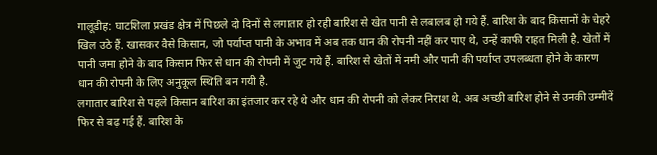गालूडीह: घाटशिला प्रखंड क्षेत्र में पिछले दो दिनों से लगातार हो रही बारिश से खेत पानी से लबालब हो गये हैं. बारिश के बाद किसानों के चेहरे खिल उठे हैं. खासकर वैसे किसान, जो पर्याप्त पानी के अभाव में अब तक धान की रोपनी नहीं कर पाए थे, उन्हें काफी राहत मिली है. खेतों में पानी जमा होने के बाद किसान फिर से धान की रोपनी में जुट गये हैं. बारिश से खेतों में नमी और पानी की पर्याप्त उपलब्धता होने के कारण धान की रोपनी के लिए अनुकूल स्थिति बन गयी है.
लगातार बारिश से पहले किसान बारिश का इंतजार कर रहे थे और धान की रोपनी को लेकर निराश थे. अब अच्छी बारिश होने से उनकी उम्मीदें फिर से बढ़ गई हैं. बारिश के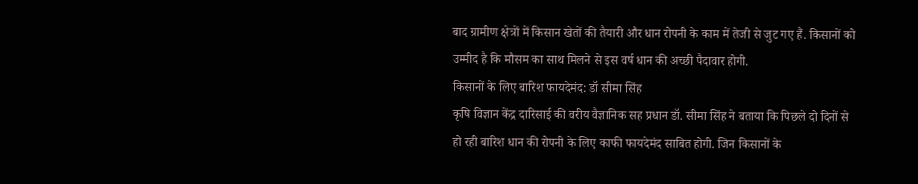बाद ग्रामीण क्षेत्रों में किसान खेतों की तैयारी और धान रोपनी के काम में तेजी से जुट गए हैं. किसानों को उम्मीद है कि मौसम का साथ मिलने से इस वर्ष धान की अच्छी पैदावार होगी.
किसानों के लिए बारिश फायदेमंद: डॉ सीमा सिंह
कृषि विज्ञान केंद्र दारिसाई की वरीय वैज्ञानिक सह प्रधान डॉ. सीमा सिंह ने बताया कि पिछले दो दिनों से हो रही बारिश धान की रोपनी के लिए काफी फायदेमंद साबित होगी. जिन किसानों के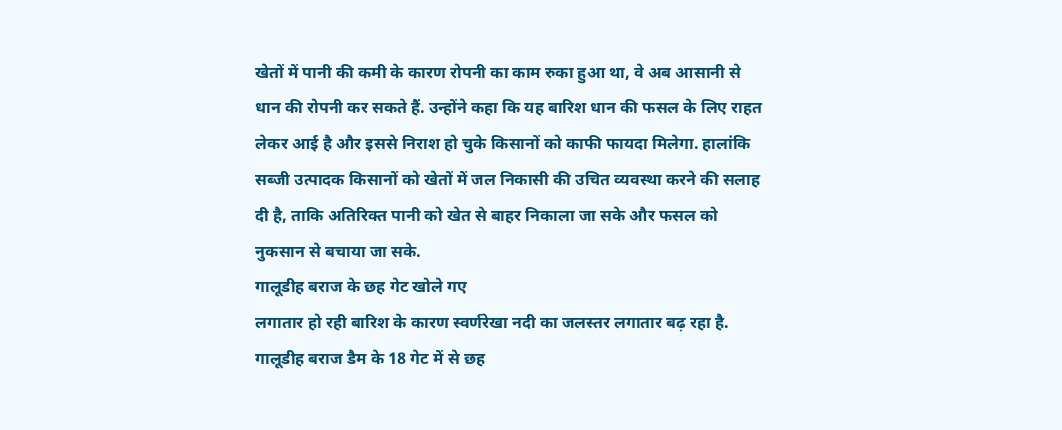खेतों में पानी की कमी के कारण रोपनी का काम रुका हुआ था, वे अब आसानी से धान की रोपनी कर सकते हैं. उन्होंने कहा कि यह बारिश धान की फसल के लिए राहत लेकर आई है और इससे निराश हो चुके किसानों को काफी फायदा मिलेगा. हालांकि सब्जी उत्पादक किसानों को खेतों में जल निकासी की उचित व्यवस्था करने की सलाह दी है, ताकि अतिरिक्त पानी को खेत से बाहर निकाला जा सके और फसल को नुकसान से बचाया जा सके.
गालूडीह बराज के छह गेट खोले गए
लगातार हो रही बारिश के कारण स्वर्णरेखा नदी का जलस्तर लगातार बढ़ रहा है. गालूडीह बराज डैम के 18 गेट में से छह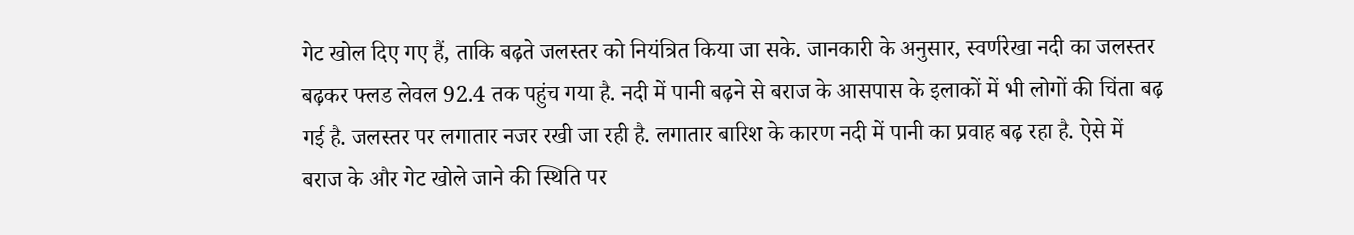गेट खोल दिए गए हैं, ताकि बढ़ते जलस्तर को नियंत्रित किया जा सके. जानकारी के अनुसार, स्वर्णरेखा नदी का जलस्तर बढ़कर फ्लड लेवल 92.4 तक पहुंच गया है. नदी में पानी बढ़ने से बराज के आसपास के इलाकों में भी लोगों की चिंता बढ़ गई है. जलस्तर पर लगातार नजर रखी जा रही है. लगातार बारिश के कारण नदी में पानी का प्रवाह बढ़ रहा है. ऐसे में बराज के और गेट खोले जाने की स्थिति पर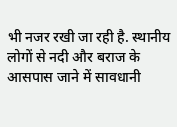भी नजर रखी जा रही है. स्थानीय लोगों से नदी और बराज के आसपास जाने में सावधानी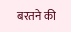बरतने की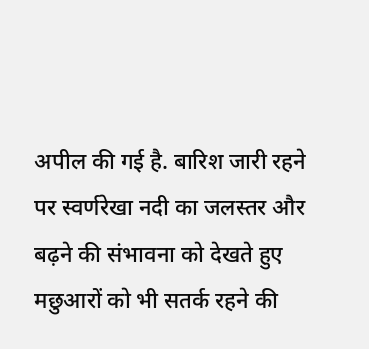अपील की गई है. बारिश जारी रहने पर स्वर्णरेखा नदी का जलस्तर और बढ़ने की संभावना को देखते हुए मछुआरों को भी सतर्क रहने की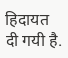हिदायत दी गयी है.